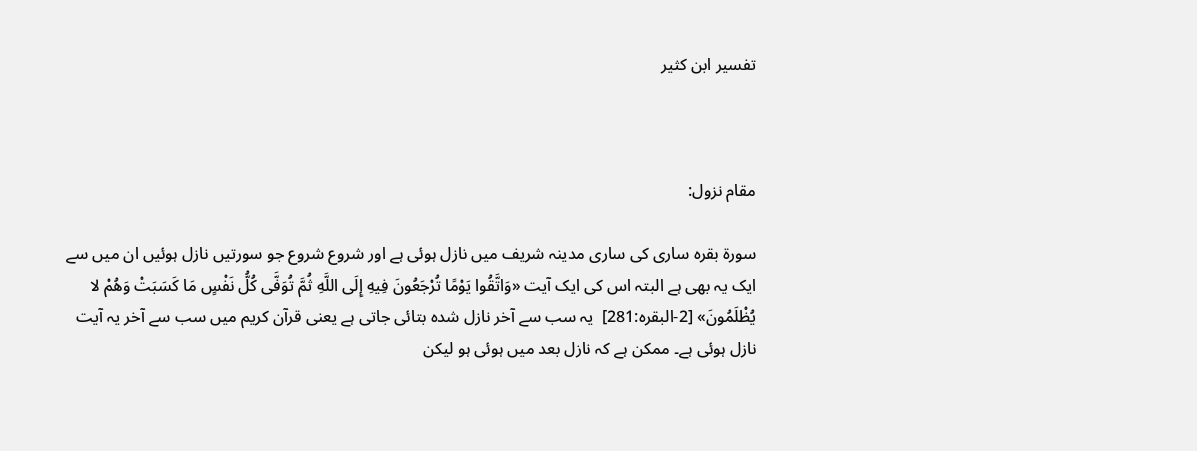تفسير ابن كثير



مقام نزول:

سورۃ بقرہ ساری کی ساری مدینہ شریف میں نازل ہوئی ہے اور شروع شروع جو سورتیں نازل ہوئیں ان میں سے ایک یہ بھی ہے البتہ اس کی ایک آیت «وَاتَّقُوا يَوْمًا تُرْجَعُونَ فِيهِ إِلَى اللَّهِ ثُمَّ تُوَفَّى كُلُّ نَفْسٍ مَا كَسَبَتْ وَهُمْ لا يُظْلَمُونَ» [2-البقرہ:281]  یہ سب سے آخر نازل شدہ بتائی جاتی ہے یعنی قرآن کریم میں سب سے آخر یہ آیت نازل ہوئی ہے۔ ممکن ہے کہ نازل بعد میں ہوئی ہو لیکن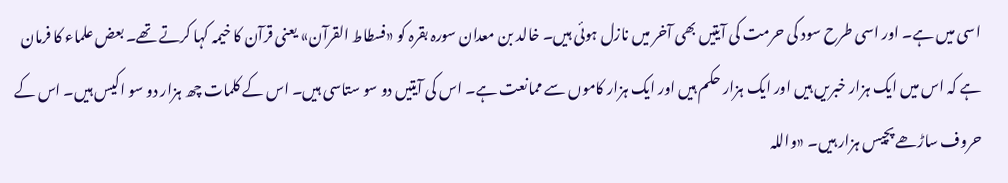اسی میں ہے۔ اور اسی طرح سود کی حرمت کی آیتیں بھی آخر میں نازل ہوئی ہیں۔ خالد بن معدان سورہ بقرہ کو «فسطاط القرآن» یعنی قرآن کا خیمہ کہا کرتے تھے۔ بعض علماء کا فرمان ہے کہ اس میں ایک ہزار خبریں ہیں اور ایک ہزار حکم ہیں اور ایک ہزار کاموں سے ممانعت ہے۔ اس کی آیتیں دو سو ستاسی ہیں۔ اس کے کلمات چھ ہزار دو سو اکیس ہیں۔ اس کے حروف ساڑھے پچیس ہزار ہیں۔ «واللہ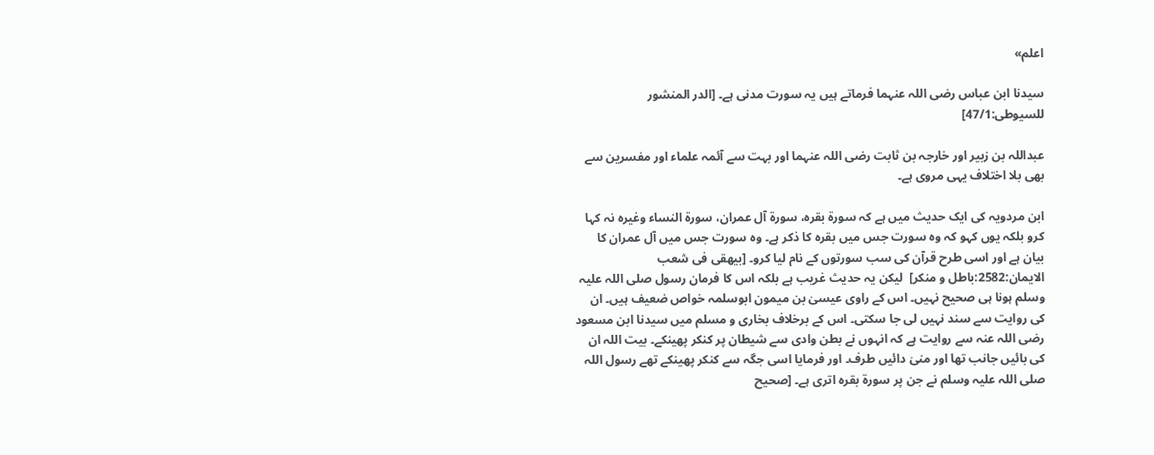اعلم»

سیدنا ابن عباس رضی اللہ عنہما فرماتے ہیں یہ سورت مدنی ہے۔ [الدر المنشور للسیوطی:47/1]

عبداللہ بن زبیر اور خارجہ بن ثابت رضی اللہ عنہما اور بہت سے آئمہ علماء اور مفسرین سے بھی بلا اختلاف یہی مروی ہے۔

ابن مردویہ کی ایک حدیث میں ہے کہ سورۃ بقرہ، سورۃ آل عمران، سورۃ النساء وغیرہ نہ کہا کرو بلکہ یوں کہو کہ وہ سورت جس میں بقرہ کا ذکر ہے۔ وہ سورت جس میں آل عمران کا بیان ہے اور اسی طرح قرآن کی سب سورتوں کے نام لیا کرو۔ [بیهقی فی شعب الایمان:2582:باطل و منکر]  لیکن یہ حدیث غریب ہے بلکہ اس کا فرمان رسول صلی اللہ علیہ وسلم ہونا ہی صحیح نہیں۔ اس کے راوی عیسیٰ بن میمون ابوسلمہ خواص ضعیف ہیں۔ ان کی روایت سے سند نہیں لی جا سکتی۔ اس کے برخلاف بخاری و مسلم میں سیدنا ابن مسعود رضی اللہ عنہ سے روایت ہے کہ انہوں نے بطن وادی سے شیطان پر کنکر پھینکے۔ بیت اللہ ان کی بائیں جانب تھا اور منیٰ دائیں طرف۔ اور فرمایا اسی جگہ سے کنکر پھینکے تھے رسول اللہ صلی اللہ علیہ وسلم نے جن پر سورۃ بقرہ اتری ہے۔ [صحیح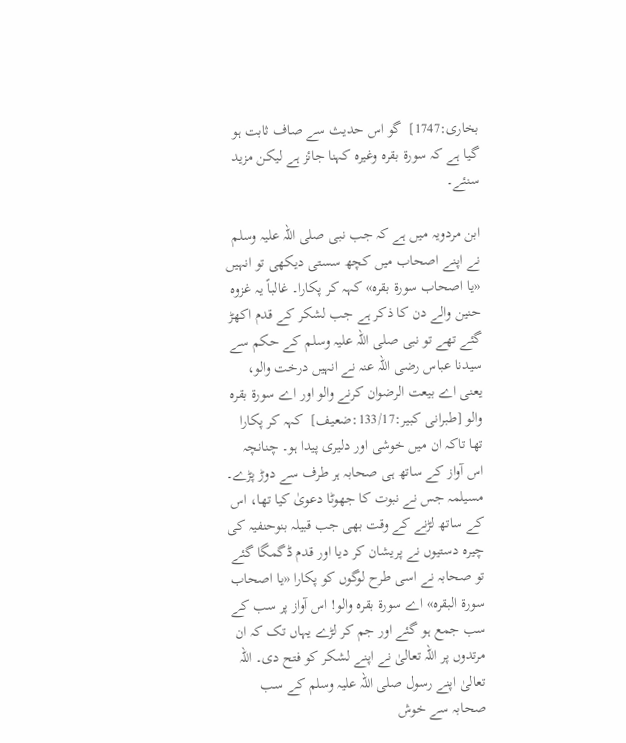بخاری:1747]  گو اس حدیث سے صاف ثابت ہو گیا ہے کہ سورۃ بقرہ وغیرہ کہنا جائز ہے لیکن مزید سنئے۔

ابن مردویہ میں ہے کہ جب نبی صلی اللہ علیہ وسلم نے اپنے اصحاب میں کچھ سستی دیکھی تو انہیں «يا اصحاب سورة بقره» کہہ کر پکارا۔ غالباً یہ غزوہ حنین والے دن کا ذکر ہے جب لشکر کے قدم اکھڑ گئے تھے تو نبی صلی اللہ علیہ وسلم کے حکم سے سیدنا عباس رضی اللہ عنہ نے انہیں درخت والو، یعنی اے بیعت الرضوان کرنے والو اور اے سورۃ بقرہ والو [طبرانی کبیر:133/17:ضعیف]  کہہ کر پکارا تھا تاکہ ان میں خوشی اور دلیری پیدا ہو۔ چنانچہ اس آواز کے ساتھ ہی صحابہ ہر طرف سے دوڑ پڑے۔ مسیلمہ جس نے نبوت کا جھوٹا دعویٰ کیا تھا، اس کے ساتھ لڑنے کے وقت بھی جب قبیلہ بنوحنفیہ کی چیرہ دستیوں نے پریشان کر دیا اور قدم ڈگمگا گئے تو صحابہ نے اسی طرح لوگوں کو پکارا «يا اصحاب سورة البقره» اے سورۃ بقرہ والو! اس آواز پر سب کے سب جمع ہو گئے اور جم کر لڑے یہاں تک کہ ان مرتدوں پر اللہ تعالیٰ نے اپنے لشکر کو فتح دی۔ اللہ تعالیٰ اپنے رسول صلی اللہ علیہ وسلم کے سب صحابہ سے خوش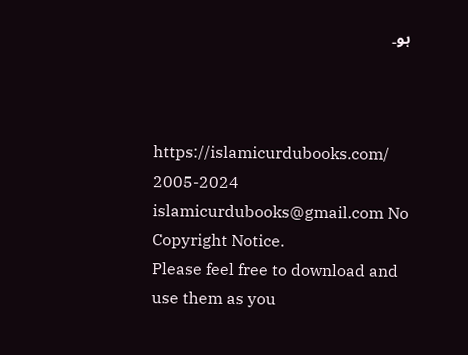ہو۔



https://islamicurdubooks.com/ 2005-2024 islamicurdubooks@gmail.com No Copyright Notice.
Please feel free to download and use them as you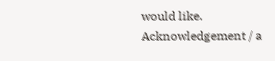would like.
Acknowledgement / a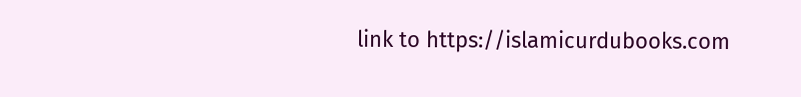link to https://islamicurdubooks.com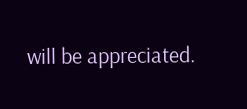will be appreciated.